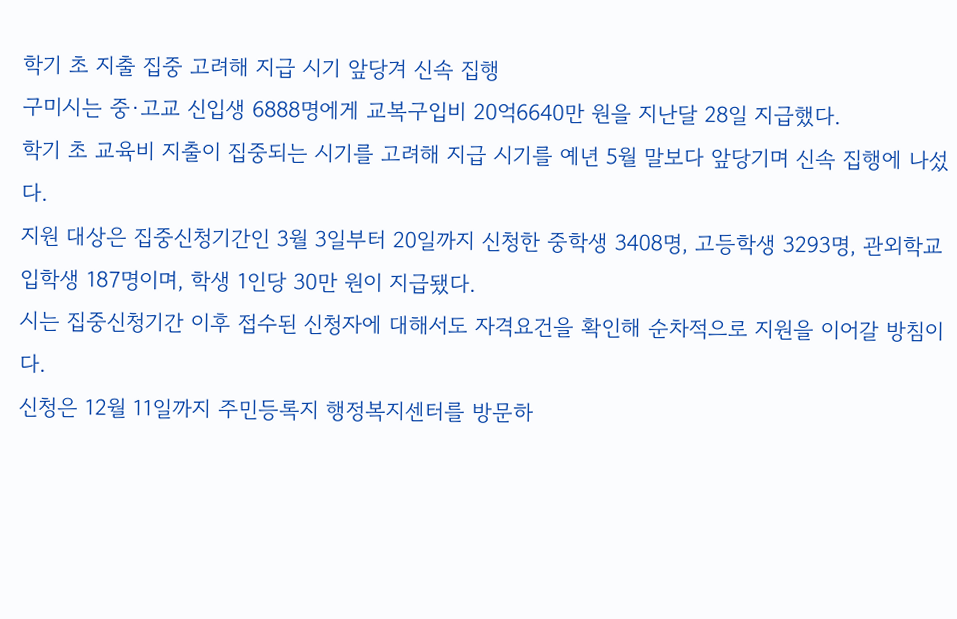학기 초 지출 집중 고려해 지급 시기 앞당겨 신속 집행
구미시는 중·고교 신입생 6888명에게 교복구입비 20억6640만 원을 지난달 28일 지급했다.
학기 초 교육비 지출이 집중되는 시기를 고려해 지급 시기를 예년 5월 말보다 앞당기며 신속 집행에 나섰다.
지원 대상은 집중신청기간인 3월 3일부터 20일까지 신청한 중학생 3408명, 고등학생 3293명, 관외학교 입학생 187명이며, 학생 1인당 30만 원이 지급됐다.
시는 집중신청기간 이후 접수된 신청자에 대해서도 자격요건을 확인해 순차적으로 지원을 이어갈 방침이다.
신청은 12월 11일까지 주민등록지 행정복지센터를 방문하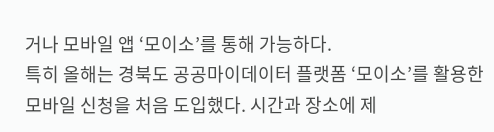거나 모바일 앱 ‘모이소’를 통해 가능하다.
특히 올해는 경북도 공공마이데이터 플랫폼 ‘모이소’를 활용한 모바일 신청을 처음 도입했다. 시간과 장소에 제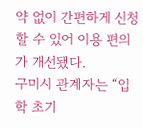약 없이 간편하게 신청할 수 있어 이용 편의가 개선됐다.
구미시 관계자는 “입학 초기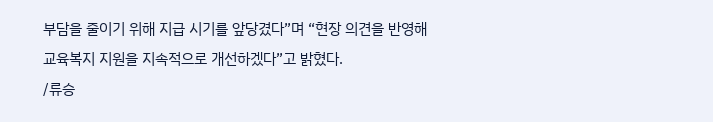부담을 줄이기 위해 지급 시기를 앞당겼다”며 “현장 의견을 반영해 교육복지 지원을 지속적으로 개선하겠다”고 밝혔다.
/류승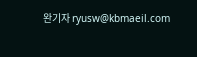완기자 ryusw@kbmaeil.com